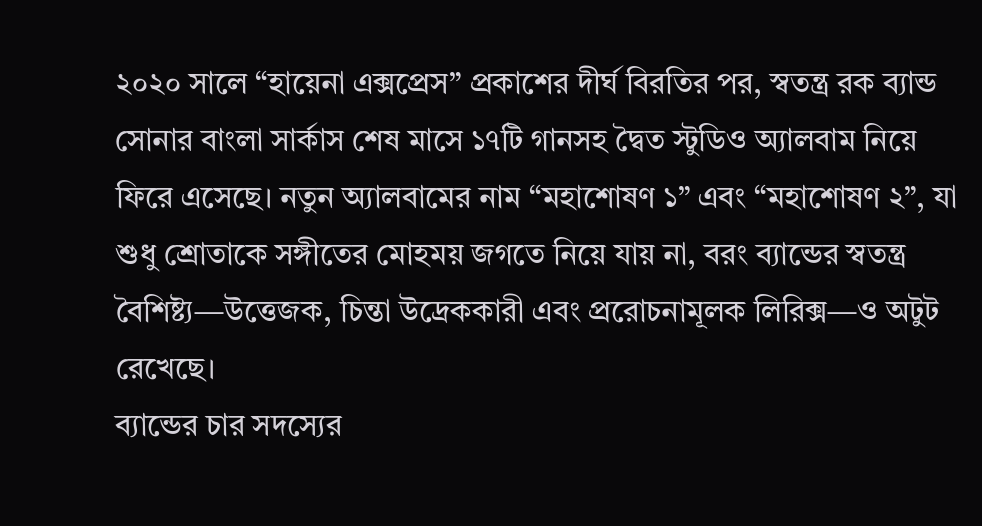২০২০ সালে “হায়েনা এক্সপ্রেস” প্রকাশের দীর্ঘ বিরতির পর, স্বতন্ত্র রক ব্যান্ড সোনার বাংলা সার্কাস শেষ মাসে ১৭টি গানসহ দ্বৈত স্টুডিও অ্যালবাম নিয়ে ফিরে এসেছে। নতুন অ্যালবামের নাম “মহাশোষণ ১” এবং “মহাশোষণ ২”, যা শুধু শ্রোতাকে সঙ্গীতের মোহময় জগতে নিয়ে যায় না, বরং ব্যান্ডের স্বতন্ত্র বৈশিষ্ট্য—উত্তেজক, চিন্তা উদ্রেককারী এবং প্ররোচনামূলক লিরিক্স—ও অটুট রেখেছে।
ব্যান্ডের চার সদস্যের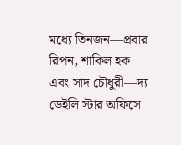মধ্যে তিনজন—প্রবার রিপন, শাকিল হক এবং সাদ চৌধুরী—দ্য ডেইলি স্টার অফিসে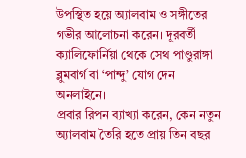উপস্থিত হয়ে অ্যালবাম ও সঙ্গীতের গভীর আলোচনা করেন। দূরবর্তী ক্যালিফোর্নিয়া থেকে সেথ পাণ্ডুরাঙ্গা ব্লুমবার্গ বা ‘পান্দু’ যোগ দেন অনলাইনে।
প্রবার রিপন ব্যাখ্যা করেন, কেন নতুন অ্যালবাম তৈরি হতে প্রায় তিন বছর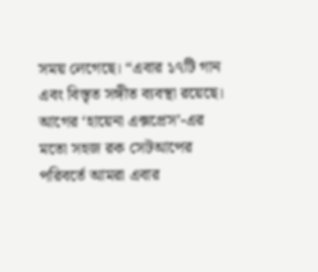সময় লেগেছে। “এবার ১৭টি গান এবং বিস্তৃত সঙ্গীত ব্যবস্থা রয়েছে। আগের ‘হায়েনা এক্সপ্রেস’-এর মতো সহজ রক সেটআপের পরিবর্তে আমরা এবার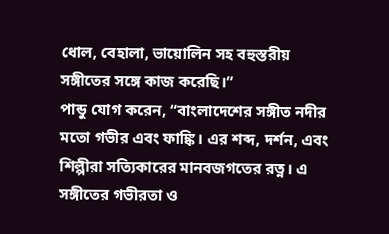ধোল, বেহালা, ভায়োলিন সহ বহুস্তরীয় সঙ্গীতের সঙ্গে কাজ করেছি।”
পান্ডু যোগ করেন, “বাংলাদেশের সঙ্গীত নদীর মতো গভীর এবং ফাঙ্কি। এর শব্দ, দর্শন, এবং শিল্পীরা সত্যিকারের মানবজগতের রত্ন। এ সঙ্গীতের গভীরতা ও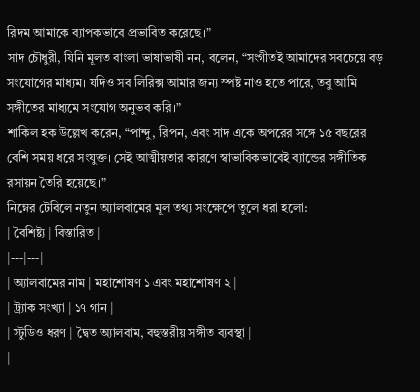রিদম আমাকে ব্যাপকভাবে প্রভাবিত করেছে।”
সাদ চৌধুরী, যিনি মূলত বাংলা ভাষাভাষী নন, বলেন, “সংগীতই আমাদের সবচেয়ে বড় সংযোগের মাধ্যম। যদিও সব লিরিক্স আমার জন্য স্পষ্ট নাও হতে পারে, তবু আমি সঙ্গীতের মাধ্যমে সংযোগ অনুভব করি।”
শাকিল হক উল্লেখ করেন, “পান্দু, রিপন, এবং সাদ একে অপরের সঙ্গে ১৫ বছরের বেশি সময় ধরে সংযুক্ত। সেই আত্মীয়তার কারণে স্বাভাবিকভাবেই ব্যান্ডের সঙ্গীতিক রসায়ন তৈরি হয়েছে।”
নিম্নের টেবিলে নতুন অ্যালবামের মূল তথ্য সংক্ষেপে তুলে ধরা হলো:
| বৈশিষ্ট্য | বিস্তারিত |
|---|---|
| অ্যালবামের নাম | মহাশোষণ ১ এবং মহাশোষণ ২ |
| ট্র্যাক সংখ্যা | ১৭ গান |
| স্টুডিও ধরণ | দ্বৈত অ্যালবাম, বহুস্তরীয় সঙ্গীত ব্যবস্থা |
|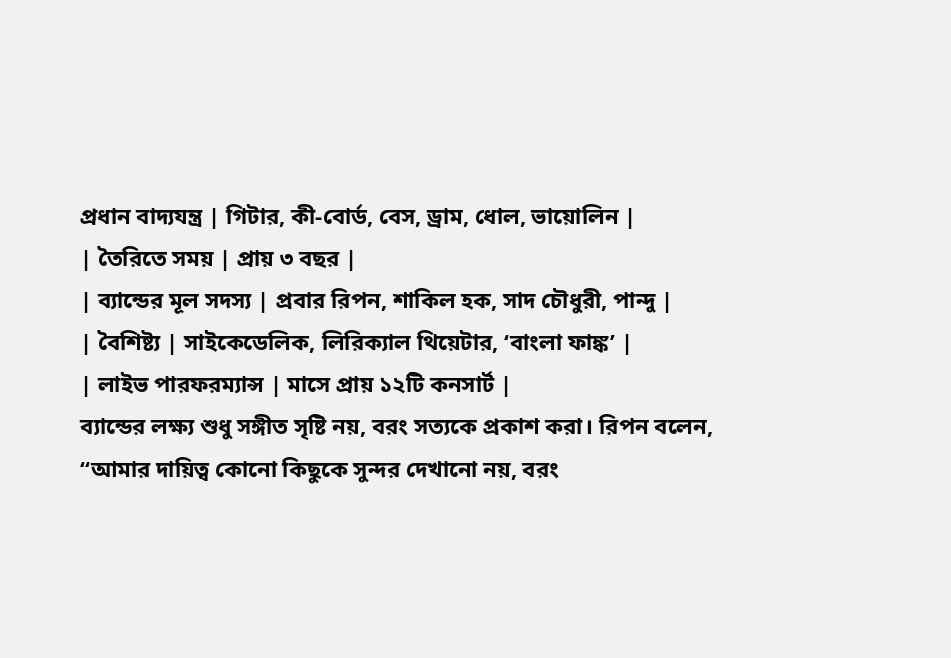প্রধান বাদ্যযন্ত্র | গিটার, কী-বোর্ড, বেস, ড্রাম, ধোল, ভায়োলিন |
| তৈরিতে সময় | প্রায় ৩ বছর |
| ব্যান্ডের মূল সদস্য | প্রবার রিপন, শাকিল হক, সাদ চৌধুরী, পান্দু |
| বৈশিষ্ট্য | সাইকেডেলিক, লিরিক্যাল থিয়েটার, ‘বাংলা ফাঙ্ক’ |
| লাইভ পারফরম্যান্স | মাসে প্রায় ১২টি কনসার্ট |
ব্যান্ডের লক্ষ্য শুধু সঙ্গীত সৃষ্টি নয়, বরং সত্যকে প্রকাশ করা। রিপন বলেন, “আমার দায়িত্ব কোনো কিছুকে সুন্দর দেখানো নয়, বরং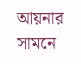আয়নার সামনে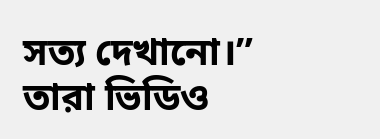সত্য দেখানো।” তারা ভিডিও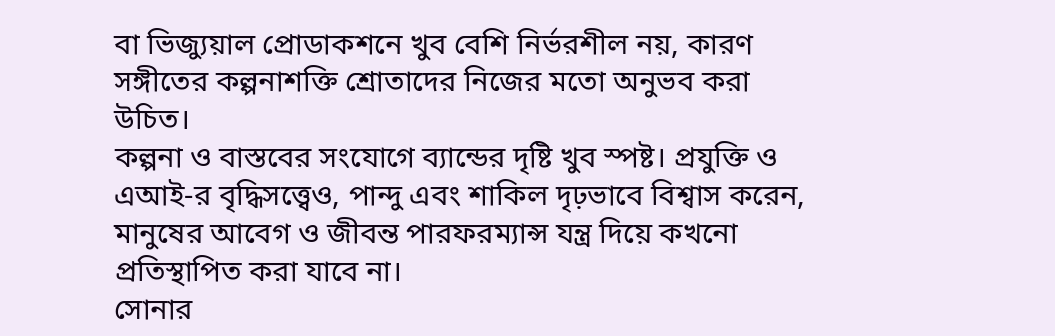বা ভিজ্যুয়াল প্রোডাকশনে খুব বেশি নির্ভরশীল নয়, কারণ সঙ্গীতের কল্পনাশক্তি শ্রোতাদের নিজের মতো অনুভব করা উচিত।
কল্পনা ও বাস্তবের সংযোগে ব্যান্ডের দৃষ্টি খুব স্পষ্ট। প্রযুক্তি ও এআই-র বৃদ্ধিসত্ত্বেও, পান্দু এবং শাকিল দৃঢ়ভাবে বিশ্বাস করেন, মানুষের আবেগ ও জীবন্ত পারফরম্যান্স যন্ত্র দিয়ে কখনো প্রতিস্থাপিত করা যাবে না।
সোনার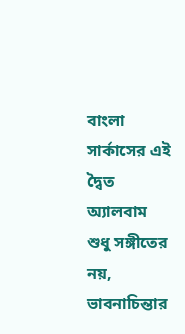বাংলা সার্কাসের এই দ্বৈত অ্যালবাম শুধু সঙ্গীতের নয়, ভাবনাচিন্তার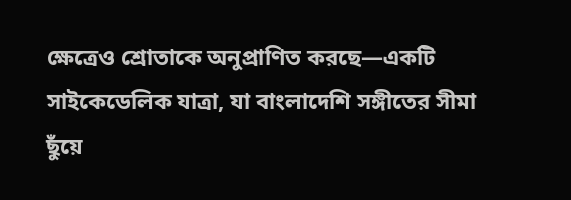ক্ষেত্রেও শ্রোতাকে অনুপ্রাণিত করছে—একটি সাইকেডেলিক যাত্রা, যা বাংলাদেশি সঙ্গীতের সীমা ছুঁয়ে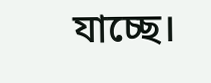যাচ্ছে।